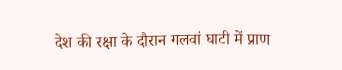देश की रक्षा के दौरान गलवां घाटी में प्राण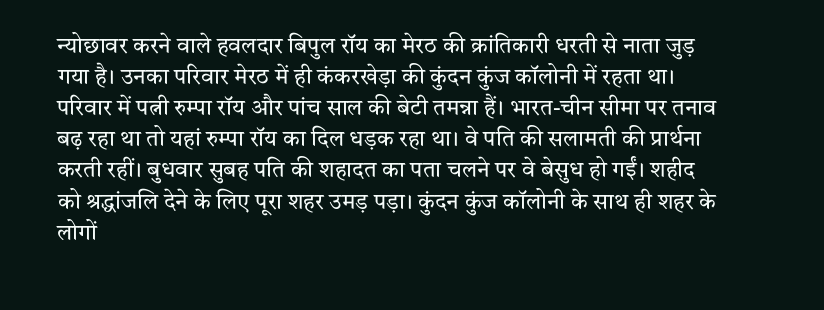न्योछावर करने वाले हवलदार बिपुल रॉय का मेरठ की क्रांतिकारी धरती से नाता जुड़ गया है। उनका परिवार मेरठ में ही कंकरखेड़ा की कुंदन कुंज कॉलोनी में रहता था। परिवार में पत्नी रुम्पा रॉय और पांच साल की बेटी तमन्ना हैं। भारत-चीन सीमा पर तनाव बढ़ रहा था तो यहां रुम्पा रॉय का दिल धड़क रहा था। वे पति की सलामती की प्रार्थना करती रहीं। बुधवार सुबह पति की शहादत का पता चलने पर वे बेसुध हो गईं। शहीद को श्रद्धांजलि देने के लिए पूरा शहर उमड़ पड़ा। कुंदन कुंज कॉलोनी के साथ ही शहर के लोगों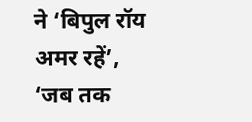ने ‘बिपुल रॉय अमर रहें’, ‘जब तक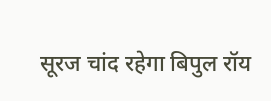सूरज चांद रहेगा बिपुल रॉय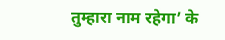तुम्हारा नाम रहेगा’ के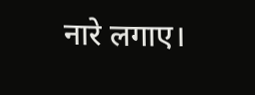नारे लगाए।